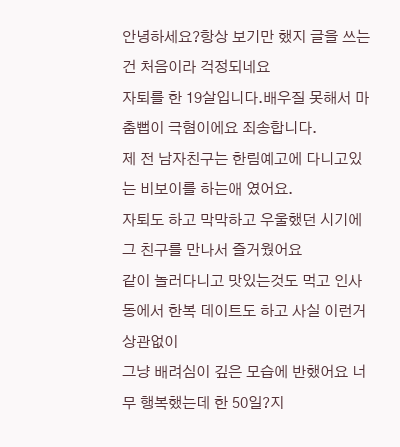안녕하세요?항상 보기만 했지 글을 쓰는건 처음이라 걱정되네요
자퇴를 한 19살입니다.배우질 못해서 마춤뻡이 극혐이에요 죄송합니다.
제 전 남자친구는 한림예고에 다니고있는 비보이를 하는애 였어요.
자퇴도 하고 막막하고 우울했던 시기에 그 친구를 만나서 즐거웠어요
같이 놀러다니고 맛있는것도 먹고 인사동에서 한복 데이트도 하고 사실 이런거 상관없이
그냥 배려심이 깊은 모습에 반했어요 너무 행복했는데 한 50일?지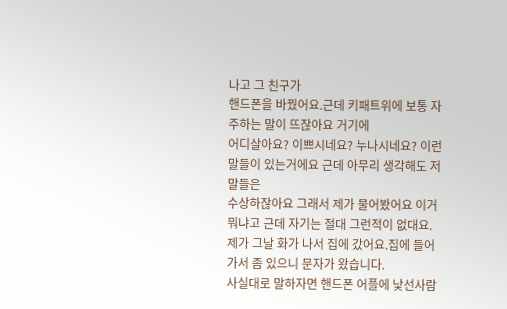나고 그 친구가
핸드폰을 바꿨어요.근데 키패트위에 보통 자주하는 말이 뜨잖아요 거기에
어디살아요? 이쁘시네요? 누나시네요? 이런 말들이 있는거에요 근데 아무리 생각해도 저 말들은
수상하잖아요 그래서 제가 물어봤어요 이거 뭐냐고 근데 자기는 절대 그런적이 없대요.
제가 그날 화가 나서 집에 갔어요.집에 들어가서 좀 있으니 문자가 왔습니다.
사실대로 말하자면 핸드폰 어플에 낯선사람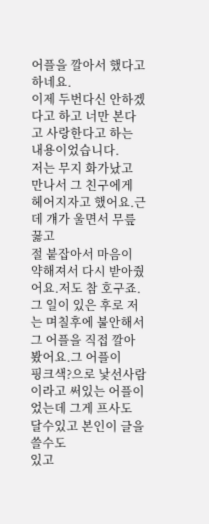어플을 깔아서 했다고 하네요.
이제 두번다신 안하겠다고 하고 너만 본다고 사랑한다고 하는 내용이었습니다.
저는 무지 화가났고 만나서 그 친구에게 헤어지자고 했어요.근데 걔가 울면서 무릎꿇고
절 붙잡아서 마음이 약해져서 다시 받아줬어요.저도 참 호구죠.
그 일이 있은 후로 저는 며칠후에 불안해서 그 어플을 직접 깔아봤어요.그 어플이
핑크색?으로 낯선사람 이라고 써있는 어플이었는데 그게 프사도 달수있고 본인이 글을 쓸수도
있고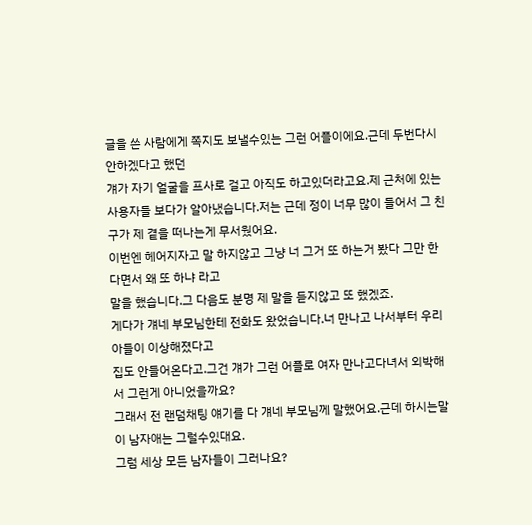글을 쓴 사람에게 쪽지도 보낼수있는 그런 어플이에요.근데 두번다시 안하겠다고 했던
걔가 자기 얼굴을 프사로 걸고 아직도 하고있더라고요.제 근처에 있는 사용자들 보다가 알아냈습니다.저는 근데 정이 너무 많이 들어서 그 친구가 제 곁을 떠나는게 무서웠어요.
이번엔 헤어지자고 말 하지않고 그냥 너 그거 또 하는거 봤다 그만 한다면서 왜 또 하냐 라고
말을 했습니다.그 다음도 분명 제 말을 듣지않고 또 했겠죠.
게다가 걔네 부모님한테 전화도 왔었습니다.너 만나고 나서부터 우리 아들이 이상해졌다고
집도 안들어온다고.그건 걔가 그런 어플로 여자 만나고다녀서 외박해서 그런게 아니었을까요?
그래서 전 랜덤채팅 얘기를 다 걔네 부모님께 말했어요.근데 하시는말이 남자애는 그럴수있대요.
그럼 세상 모든 남자들이 그러나요?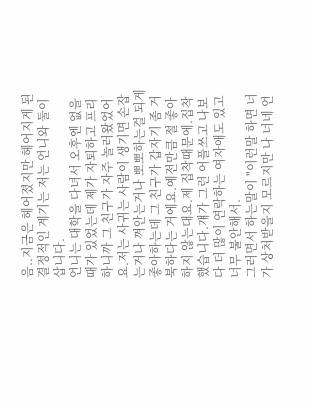음..지금은 헤어졌지만 헤어지게 된 결정적인 계기는 저는 언니와 둘이 삽니다.
언니는 대학을 다녀서 오후엔 없을때가 있었는데 제가 자퇴하고 프리하니까 그 친구가 자주 놀러왔었어요.저는 사귀는 사람이 생기면 손잡는거나 껴안는거나 뽀뽀하는걸 되게 좋아하는데 그 친구가 갑자기 좀 거북하다는 거에요.예전만큼 절 좋아하지 않는대요.제 집착때문에.집착 했습니다.걔가 그런 어플쓰고 나보다 더 많이 연락하는 여자애도 있고 너무 불안해서.
그러면서 하는말이 "이런말 하면 너가 상처받을지 모르지만 나 너네 언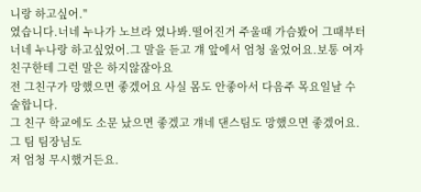니랑 하고싶어."
였습니다.너네 누나가 노브라 였나봐.떨어진거 주울때 가슴봤어 그때부터 너네 누나랑 하고싶었어.그 말을 듣고 걔 앞에서 엄청 울었어요.보통 여자친구한테 그런 말은 하지않잖아요
전 그친구가 망했으면 좋겠어요 사실 몸도 안좋아서 다음주 목요일날 수술합니다.
그 친구 학교에도 소문 났으면 좋겠고 걔네 댄스팀도 망했으면 좋겠어요.그 팀 팀장님도
저 엄청 무시했거든요.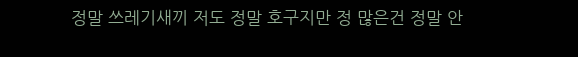정말 쓰레기새끼 저도 정말 호구지만 정 많은건 정말 안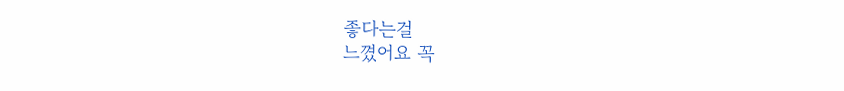좋다는걸
느꼈어요 꼭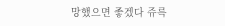망했으면 좋겠다 쥬륵